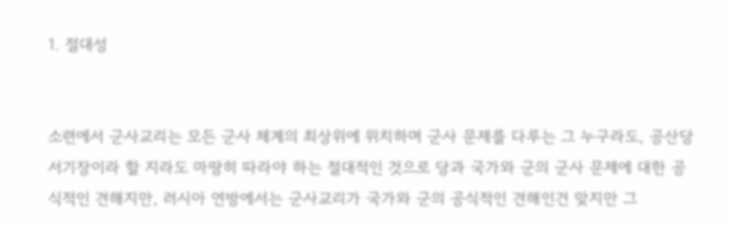1. 절대성


소련에서 군사교리는 모든 군사 체계의 최상위에 위치하며 군사 문제를 다루는 그 누구라도, 공산당 서기장이라 할 지라도 마땅히 따라야 하는 절대적인 것으로 당과 국가와 군의 군사 문제에 대한 공식적인 견해지만, 러시아 연방에서는 군사교리가 국가와 군의 공식적인 견해인건 맞지만 그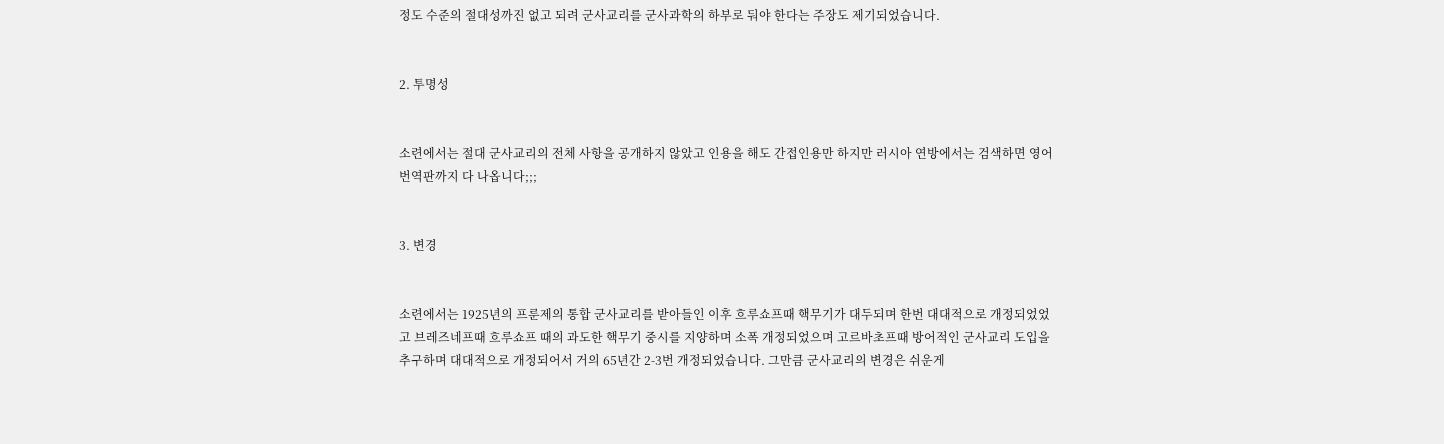정도 수준의 절대성까진 없고 되려 군사교리를 군사과학의 하부로 둬야 한다는 주장도 제기되었습니다.


2. 투명성


소련에서는 절대 군사교리의 전체 사항을 공개하지 않았고 인용을 해도 간접인용만 하지만 러시아 연방에서는 검색하면 영어 번역판까지 다 나옵니다;;;


3. 변경


소련에서는 1925년의 프룬제의 통합 군사교리를 받아들인 이후 흐루쇼프때 핵무기가 대두되며 한번 대대적으로 개정되었었고 브레즈네프때 흐루쇼프 때의 과도한 핵무기 중시를 지양하며 소폭 개정되었으며 고르바초프때 방어적인 군사교리 도입을 추구하며 대대적으로 개정되어서 거의 65년간 2-3번 개정되었습니다. 그만큼 군사교리의 변경은 쉬운게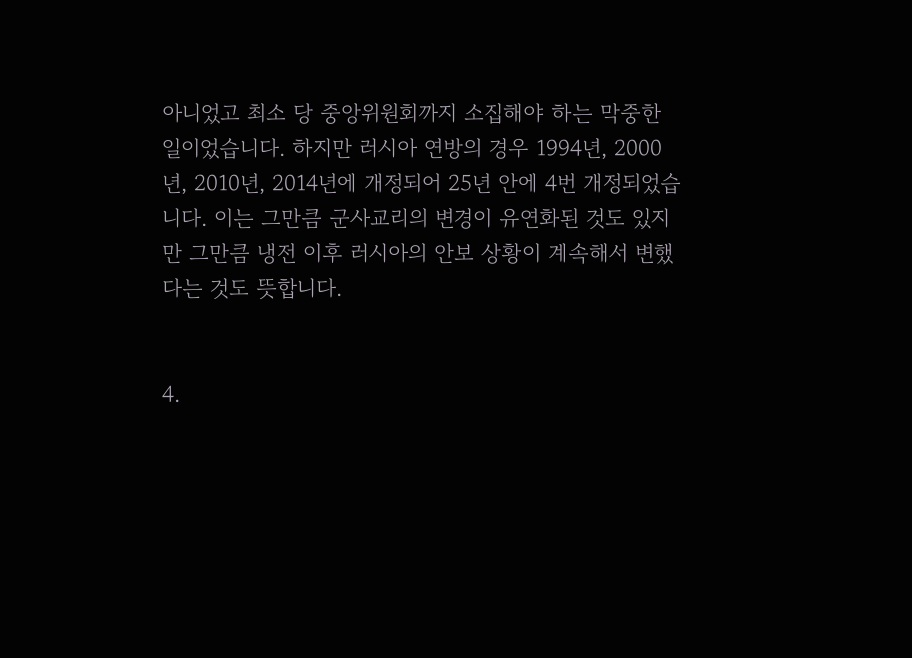아니었고 최소 당 중앙위원회까지 소집해야 하는 막중한 일이었습니다. 하지만 러시아 연방의 경우 1994년, 2000년, 2010년, 2014년에 개정되어 25년 안에 4번 개정되었습니다. 이는 그만큼 군사교리의 변경이 유연화된 것도 있지만 그만큼 냉전 이후 러시아의 안보 상황이 계속해서 변했다는 것도 뜻합니다.


4.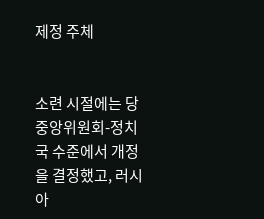제정 주체


소련 시절에는 당 중앙위원회-정치국 수준에서 개정을 결정했고, 러시아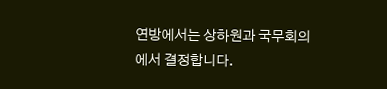연방에서는 상하원과 국무회의에서 결정합니다.